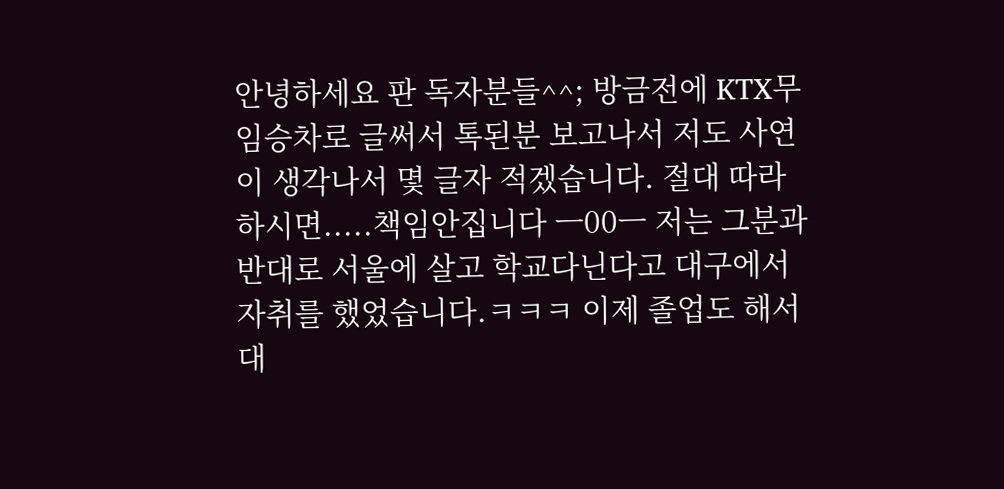안녕하세요 판 독자분들^^; 방금전에 KTX무임승차로 글써서 톡된분 보고나서 저도 사연이 생각나서 몇 글자 적겠습니다. 절대 따라하시면.....책임안집니다 ㅡ00ㅡ 저는 그분과 반대로 서울에 살고 학교다닌다고 대구에서 자취를 했었습니다.ㅋㅋㅋ 이제 졸업도 해서 대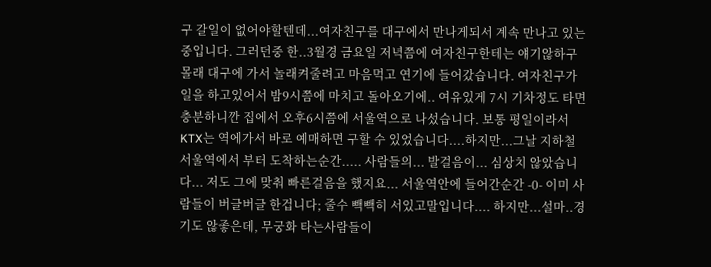구 갈일이 없어야할텐데...여자친구를 대구에서 만나게되서 계속 만나고 있는 중입니다. 그러던중 한..3월경 금요일 저녁쯤에 여자친구한테는 얘기않하구 몰래 대구에 가서 놀래켜줄려고 마음먹고 연기에 들어갔습니다. 여자친구가 일을 하고있어서 밤9시쯤에 마치고 돌아오기에.. 여유있게 7시 기차정도 타면 충분하니깐 집에서 오후6시쯤에 서울역으로 나섰습니다. 보통 평일이라서 KTX는 역에가서 바로 예매하면 구할 수 있었습니다....하지만...그날 지하철 서울역에서 부터 도착하는순간..... 사람들의... 발걸음이... 심상치 않았습니다... 저도 그에 맞춰 빠른걸음을 했지요... 서울역안에 들어간순간 -0- 이미 사람들이 버글버글 한겁니다; 줄수 빽빽히 서있고말입니다.... 하지만...설마..경기도 않좋은데, 무궁화 타는사람들이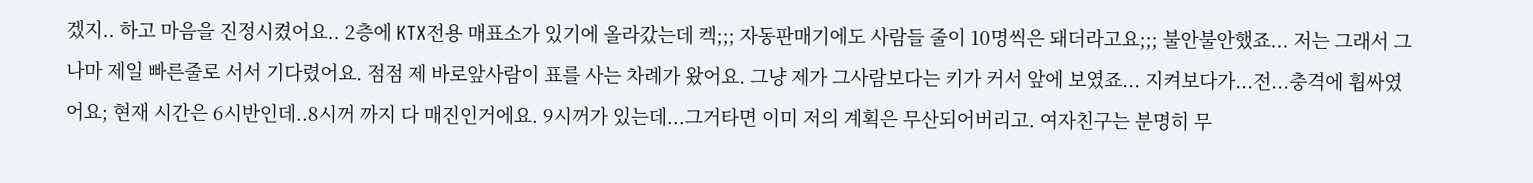겠지.. 하고 마음을 진정시켰어요.. 2층에 KTX전용 매표소가 있기에 올라갔는데 켁;;; 자동판매기에도 사람들 줄이 10명씩은 돼더라고요;;; 불안불안했죠... 저는 그래서 그나마 제일 빠른줄로 서서 기다렸어요. 점점 제 바로앞사람이 표를 사는 차례가 왔어요. 그냥 제가 그사람보다는 키가 커서 앞에 보였죠... 지켜보다가...전...충격에 휩싸였어요; 현재 시간은 6시반인데..8시꺼 까지 다 매진인거에요. 9시꺼가 있는데...그거타면 이미 저의 계획은 무산되어버리고. 여자친구는 분명히 무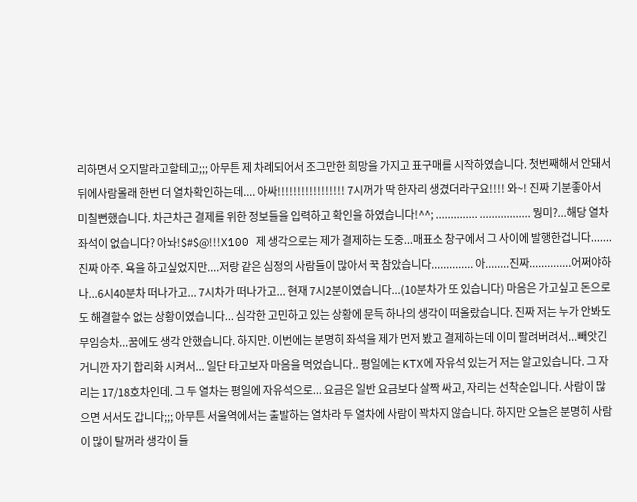리하면서 오지말라고할테고;;; 아무튼 제 차례되어서 조그만한 희망을 가지고 표구매를 시작하였습니다. 첫번째해서 안돼서 뒤에사람몰래 한번 더 열차확인하는데.... 아싸!!!!!!!!!!!!!!!!! 7시꺼가 딱 한자리 생겼더라구요!!!! 와~! 진짜 기분좋아서 미칠뻔했습니다. 차근차근 결제를 위한 정보들을 입력하고 확인을 하였습니다!^^; .............. ................. 뭥미?...해당 열차좌석이 없습니다? 아놔!$#$@!!!X100 제 생각으로는 제가 결제하는 도중...매표소 창구에서 그 사이에 발행한겁니다....... 진짜 아주. 욕을 하고싶었지만....저랑 같은 심정의 사람들이 많아서 꾹 참았습니다.............. 아........진짜..............어쩌야하나...6시40분차 떠나가고... 7시차가 떠나가고... 현재 7시2분이였습니다...(10분차가 또 있습니다) 마음은 가고싶고 돈으로도 해결할수 없는 상황이였습니다... 심각한 고민하고 있는 상황에 문득 하나의 생각이 떠올랐습니다. 진짜 저는 누가 안봐도 무임승차...꿈에도 생각 안했습니다. 하지만. 이번에는 분명히 좌석을 제가 먼저 봤고 결제하는데 이미 팔려버려서...빼앗긴거니깐 자기 합리화 시켜서... 일단 타고보자 마음을 먹었습니다.. 평일에는 KTX에 자유석 있는거 저는 알고있습니다. 그 자리는 17/18호차인데. 그 두 열차는 평일에 자유석으로... 요금은 일반 요금보다 살짝 싸고, 자리는 선착순입니다. 사람이 많으면 서서도 갑니다;;; 아무튼 서울역에서는 출발하는 열차라 두 열차에 사람이 꽉차지 않습니다. 하지만 오늘은 분명히 사람이 많이 탈꺼라 생각이 들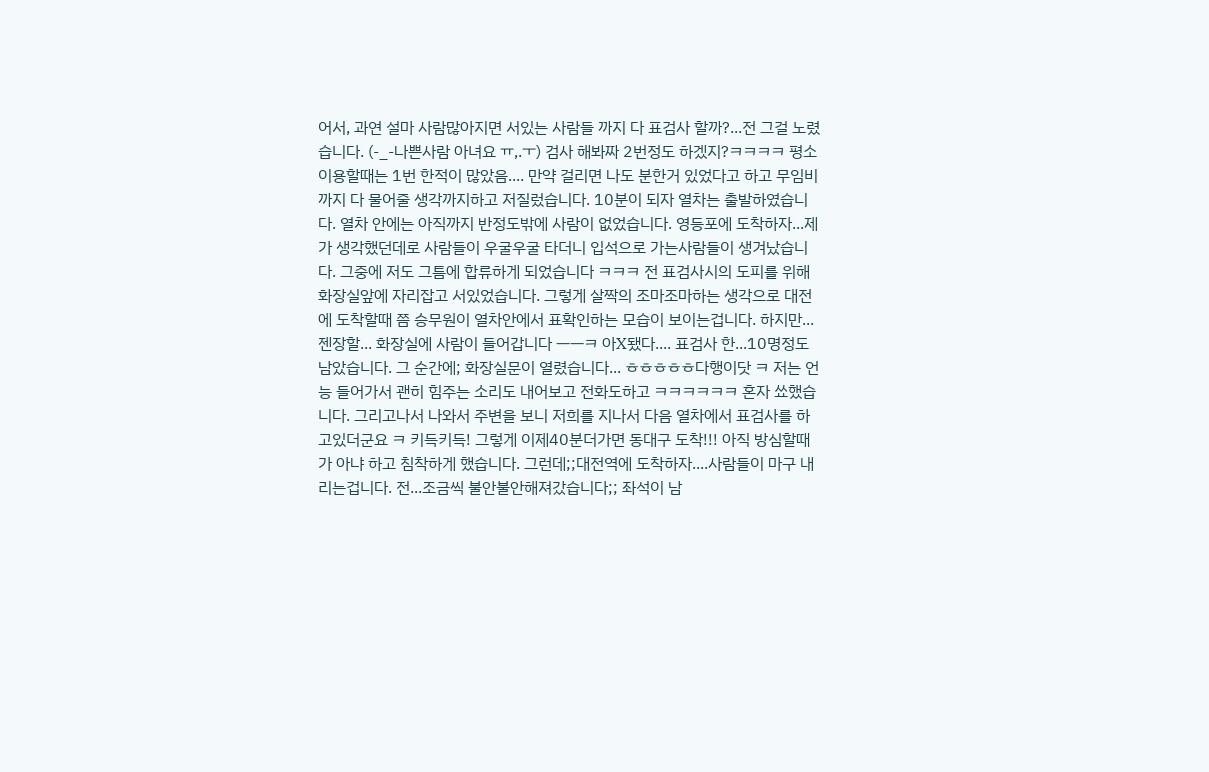어서, 과연 설마 사람많아지면 서있는 사람들 까지 다 표검사 할까?...전 그걸 노렸습니다. (-_-나쁜사람 아녀요 ㅠ,.ㅜ) 검사 해봐짜 2번정도 하겠지?ㅋㅋㅋㅋ 평소 이용할때는 1번 한적이 많았음.... 만약 걸리면 나도 분한거 있었다고 하고 무임비까지 다 물어줄 생각까지하고 저질렀습니다. 10분이 되자 열차는 출발하였습니다. 열차 안에는 아직까지 반정도밖에 사람이 없었습니다. 영등포에 도착하자...제가 생각했던데로 사람들이 우굴우굴 타더니 입석으로 가는사람들이 생겨났습니다. 그중에 저도 그틈에 합류하게 되었습니다 ㅋㅋㅋ 전 표검사시의 도피를 위해 화장실앞에 자리잡고 서있었습니다. 그렇게 살짝의 조마조마하는 생각으로 대전에 도착할때 쯤 승무원이 열차안에서 표확인하는 모습이 보이는겁니다. 하지만...젠장할... 화장실에 사람이 들어갑니다 ㅡㅡㅋ 아X됐다.... 표검사 한...10명정도 남았습니다. 그 순간에; 화장실문이 열렸습니다... ㅎㅎㅎㅎㅎ다행이닷 ㅋ 저는 언능 들어가서 괜히 힘주는 소리도 내어보고 전화도하고 ㅋㅋㅋㅋㅋㅋ 혼자 쑈했습니다. 그리고나서 나와서 주변을 보니 저희를 지나서 다음 열차에서 표검사를 하고있더군요 ㅋ 키득키득! 그렇게 이제40분더가면 동대구 도착!!! 아직 방심할때가 아냐 하고 침착하게 했습니다. 그런데;;대전역에 도착하자....사람들이 마구 내리는겁니다. 전...조금씩 불안불안해져갔습니다;; 좌석이 남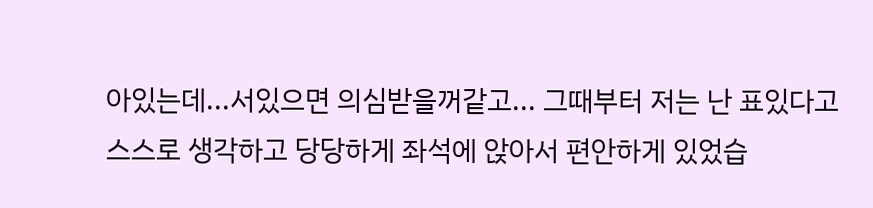아있는데...서있으면 의심받을꺼같고... 그때부터 저는 난 표있다고 스스로 생각하고 당당하게 좌석에 앉아서 편안하게 있었습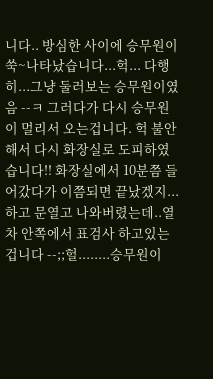니다.. 방심한 사이에 승무원이 쑥~나타났습니다...헉... 다행히...그냥 둘러보는 승무원이였음 --ㅋ 그러다가 다시 승무원이 멀리서 오는겁니다. 헉 불안해서 다시 화장실로 도피하였습니다!! 화장실에서 10분쯤 들어갔다가 이쯤되면 끝났겠지... 하고 문열고 나와버렸는데..열차 안쪽에서 표검사 하고있는겁니다 --;;헐........승무원이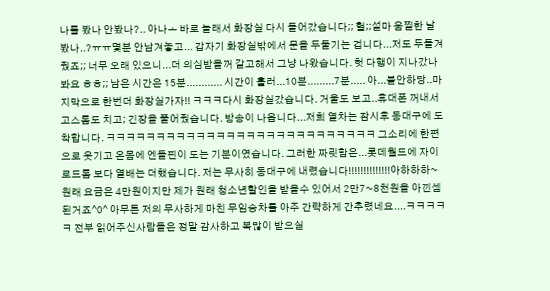나를 봤나 안봤나?.. 아나ㅗ 바로 놀래서 화장실 다시 들어갔습니다;; 헐;;설마 움찔한 날 봤나..?ㅠㅠ몇분 안남겨놓고... 갑자기 화장실밖에서 문을 두둘기는 겁니다...저도 두들겨줬죠;; 너무 오래 있으니...더 의심받을꺼 같고해서 그냥 나왔습니다. 헛 다행이 지나갔나봐요 ㅎㅎ;; 남은 시간은 15분............ 시간이 흘러...10분.........7분..... 아...불안하당..마지막으로 한번더 화장실가자!! ㅋㅋㅋ다시 화장실갔습니다. 거울도 보고..휴대폰 꺼내서 고스톱도 치고; 긴장을 풀어줬습니다. 방송이 나옵니다...저희 열차는 잠시후 동대구에 도착합니다. ㅋㅋㅋㅋㅋㅋㅋㅋㅋㅋㅋㅋㅋㅋㅋㅋㅋㅋㅋㅋㅋㅋㅋㅋㅋㅋㅋ 그소리에 한편으로 웃기고 온몸에 엔돌핀이 도는 기분이였습니다. 그러한 짜릿함은...롯데월드에 자이로드롭 보다 열배는 더했습니다. 저는 무사히 동대구에 내렸습니다!!!!!!!!!!!!!!아하하하~ 원래 요금은 4만원이지만 제가 원래 청소년할인을 받을수 있어서 2만7~8천원을 아낀셈 된거죠^0^ 아무튼 저의 무사하게 마친 무임승차를 아주 간략하게 간추렸네요....ㅋㅋㅋㅋㅋ 전부 읽어주신사람들은 정말 감사하고 복많이 받으실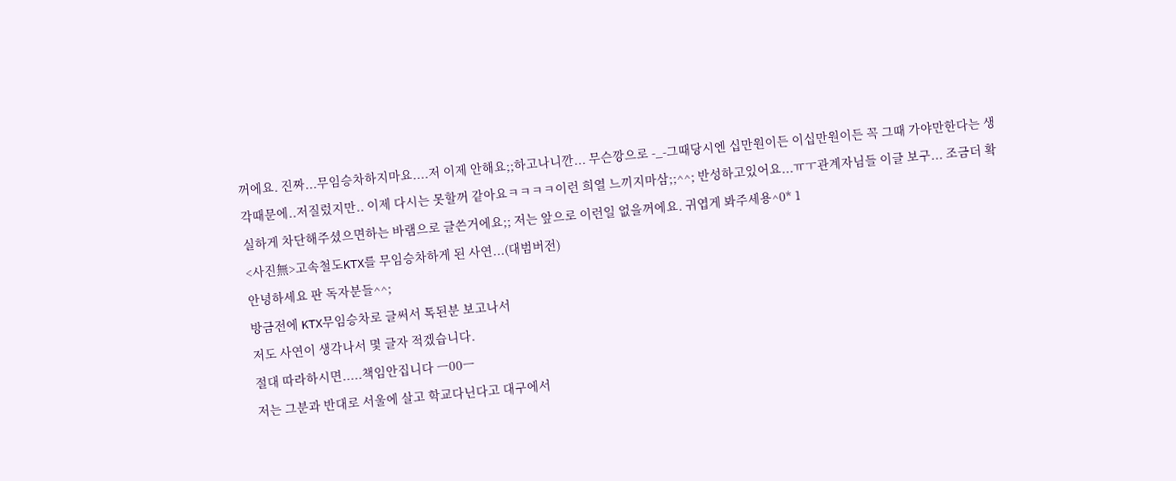꺼에요. 진짜...무임승차하지마요....저 이제 안해요;;하고나니깐... 무슨깡으로 -_-그때당시엔 십만원이든 이십만원이든 꼭 그때 가야만한다는 생각때문에..저질렀지만.. 이제 다시는 못할꺼 같아요ㅋㅋㅋㅋ이런 희열 느끼지마삼;;^^; 반성하고있어요...ㅠㅜ관계자님들 이글 보구... 조금더 확실하게 차단해주셨으면하는 바램으로 글쓴거에요;; 저는 앞으로 이런일 없을꺼에요. 귀엽게 봐주세용^0* 1
<사진無>고속철도KTX를 무임승차하게 된 사연...(대범버전)
안녕하세요 판 독자분들^^;
방금전에 KTX무임승차로 글써서 톡된분 보고나서
저도 사연이 생각나서 몇 글자 적겠습니다.
절대 따라하시면.....책임안집니다 ㅡ00ㅡ
저는 그분과 반대로 서울에 살고 학교다닌다고 대구에서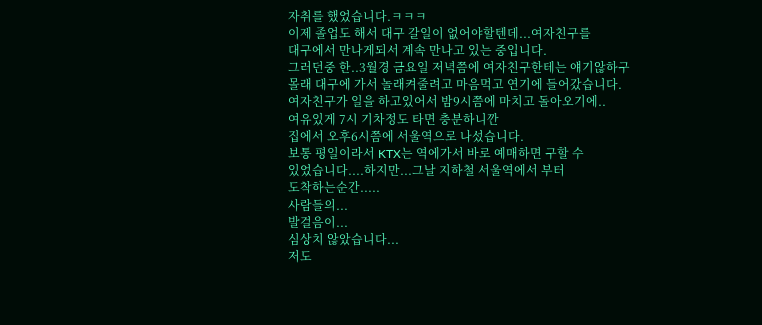자취를 했었습니다.ㅋㅋㅋ
이제 졸업도 해서 대구 갈일이 없어야할텐데...여자친구를
대구에서 만나게되서 계속 만나고 있는 중입니다.
그러던중 한..3월경 금요일 저녁쯤에 여자친구한테는 얘기않하구
몰래 대구에 가서 놀래켜줄려고 마음먹고 연기에 들어갔습니다.
여자친구가 일을 하고있어서 밤9시쯤에 마치고 돌아오기에..
여유있게 7시 기차정도 타면 충분하니깐
집에서 오후6시쯤에 서울역으로 나섰습니다.
보통 평일이라서 KTX는 역에가서 바로 예매하면 구할 수
있었습니다....하지만...그날 지하철 서울역에서 부터
도착하는순간.....
사람들의...
발걸음이...
심상치 않았습니다...
저도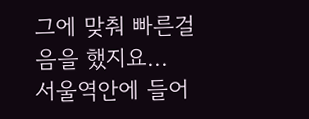그에 맞춰 빠른걸음을 했지요...
서울역안에 들어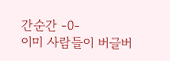간순간 -0-
이미 사람들이 버글버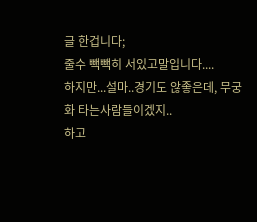글 한겁니다;
줄수 빽빽히 서있고말입니다....
하지만...설마..경기도 않좋은데, 무궁화 타는사람들이겠지..
하고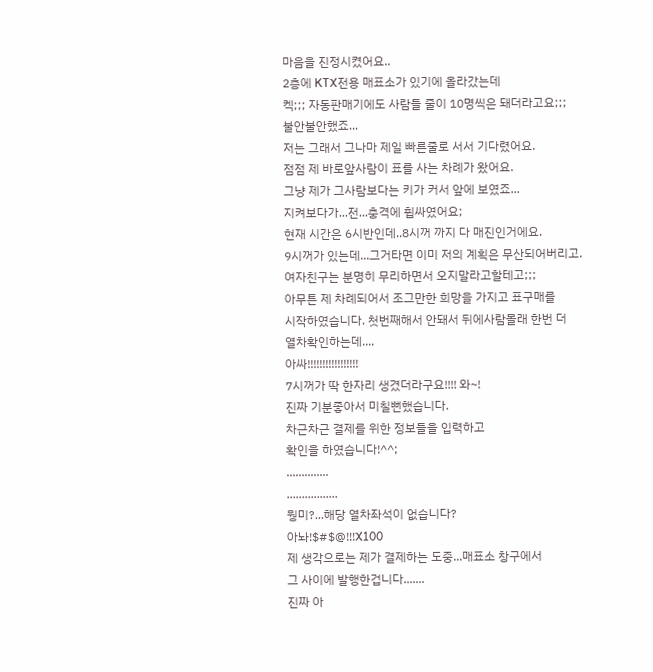마음을 진정시켰어요..
2층에 KTX전용 매표소가 있기에 올라갔는데
켁;;; 자동판매기에도 사람들 줄이 10명씩은 돼더라고요;;;
불안불안했죠...
저는 그래서 그나마 제일 빠른줄로 서서 기다렸어요.
점점 제 바로앞사람이 표를 사는 차례가 왔어요.
그냥 제가 그사람보다는 키가 커서 앞에 보였죠...
지켜보다가...전...충격에 휩싸였어요;
현재 시간은 6시반인데..8시꺼 까지 다 매진인거에요.
9시꺼가 있는데...그거타면 이미 저의 계획은 무산되어버리고.
여자친구는 분명히 무리하면서 오지말라고할테고;;;
아무튼 제 차례되어서 조그만한 희망을 가지고 표구매를
시작하였습니다. 첫번째해서 안돼서 뒤에사람몰래 한번 더
열차확인하는데....
아싸!!!!!!!!!!!!!!!!!
7시꺼가 딱 한자리 생겼더라구요!!!! 와~!
진짜 기분좋아서 미칠뻔했습니다.
차근차근 결제를 위한 정보들을 입력하고
확인을 하였습니다!^^;
..............
.................
뭥미?...해당 열차좌석이 없습니다?
아놔!$#$@!!!X100
제 생각으로는 제가 결제하는 도중...매표소 창구에서
그 사이에 발행한겁니다.......
진짜 아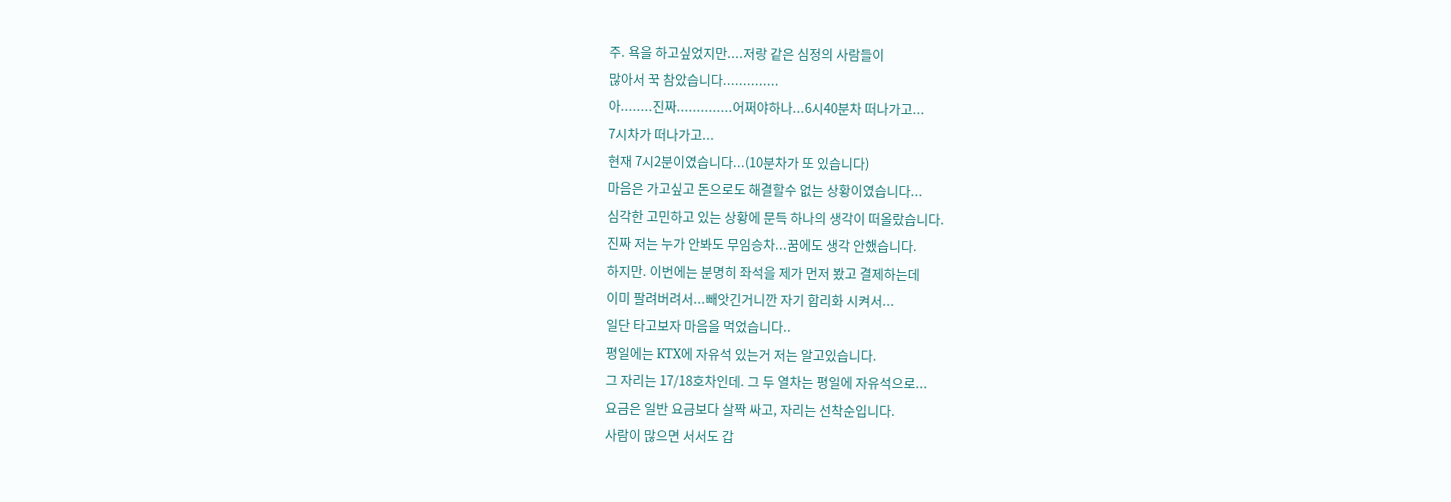주. 욕을 하고싶었지만....저랑 같은 심정의 사람들이
많아서 꾹 참았습니다..............
아........진짜..............어쩌야하나...6시40분차 떠나가고...
7시차가 떠나가고...
현재 7시2분이였습니다...(10분차가 또 있습니다)
마음은 가고싶고 돈으로도 해결할수 없는 상황이였습니다...
심각한 고민하고 있는 상황에 문득 하나의 생각이 떠올랐습니다.
진짜 저는 누가 안봐도 무임승차...꿈에도 생각 안했습니다.
하지만. 이번에는 분명히 좌석을 제가 먼저 봤고 결제하는데
이미 팔려버려서...빼앗긴거니깐 자기 합리화 시켜서...
일단 타고보자 마음을 먹었습니다..
평일에는 KTX에 자유석 있는거 저는 알고있습니다.
그 자리는 17/18호차인데. 그 두 열차는 평일에 자유석으로...
요금은 일반 요금보다 살짝 싸고, 자리는 선착순입니다.
사람이 많으면 서서도 갑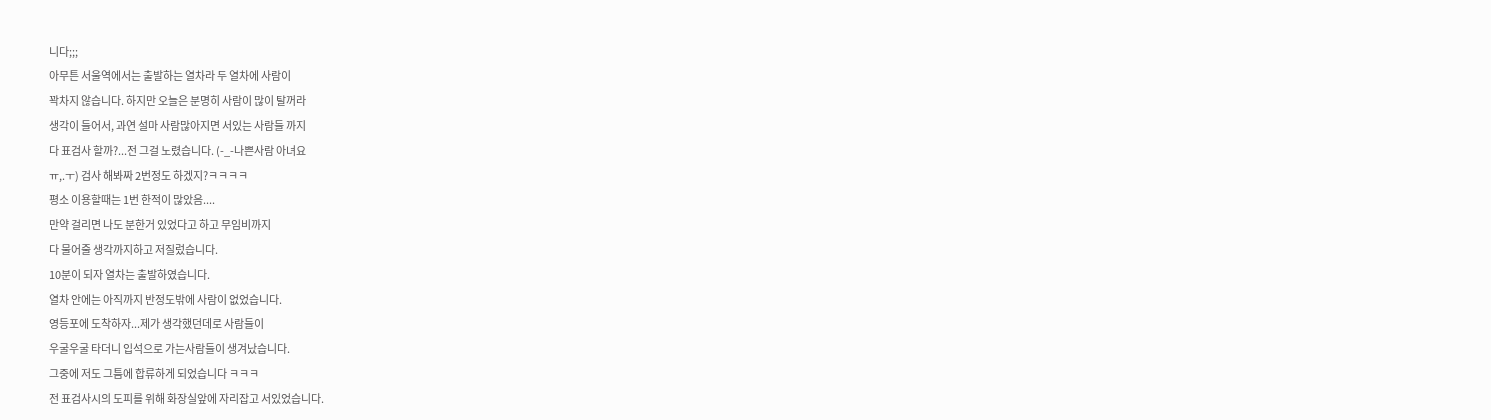니다;;;
아무튼 서울역에서는 출발하는 열차라 두 열차에 사람이
꽉차지 않습니다. 하지만 오늘은 분명히 사람이 많이 탈꺼라
생각이 들어서, 과연 설마 사람많아지면 서있는 사람들 까지
다 표검사 할까?...전 그걸 노렸습니다. (-_-나쁜사람 아녀요
ㅠ,.ㅜ) 검사 해봐짜 2번정도 하겠지?ㅋㅋㅋㅋ
평소 이용할때는 1번 한적이 많았음....
만약 걸리면 나도 분한거 있었다고 하고 무임비까지
다 물어줄 생각까지하고 저질렀습니다.
10분이 되자 열차는 출발하였습니다.
열차 안에는 아직까지 반정도밖에 사람이 없었습니다.
영등포에 도착하자...제가 생각했던데로 사람들이
우굴우굴 타더니 입석으로 가는사람들이 생겨났습니다.
그중에 저도 그틈에 합류하게 되었습니다 ㅋㅋㅋ
전 표검사시의 도피를 위해 화장실앞에 자리잡고 서있었습니다.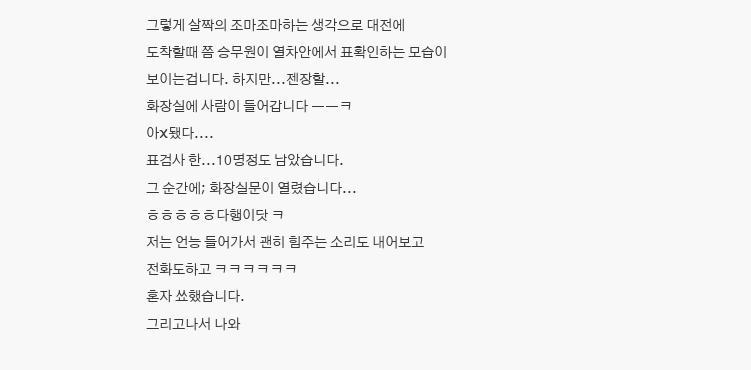그렇게 살짝의 조마조마하는 생각으로 대전에
도착할때 쯤 승무원이 열차안에서 표확인하는 모습이
보이는겁니다. 하지만...젠장할...
화장실에 사람이 들어갑니다 ㅡㅡㅋ
아X됐다....
표검사 한...10명정도 남았습니다.
그 순간에; 화장실문이 열렸습니다...
ㅎㅎㅎㅎㅎ다행이닷 ㅋ
저는 언능 들어가서 괜히 힘주는 소리도 내어보고
전화도하고 ㅋㅋㅋㅋㅋㅋ
혼자 쑈했습니다.
그리고나서 나와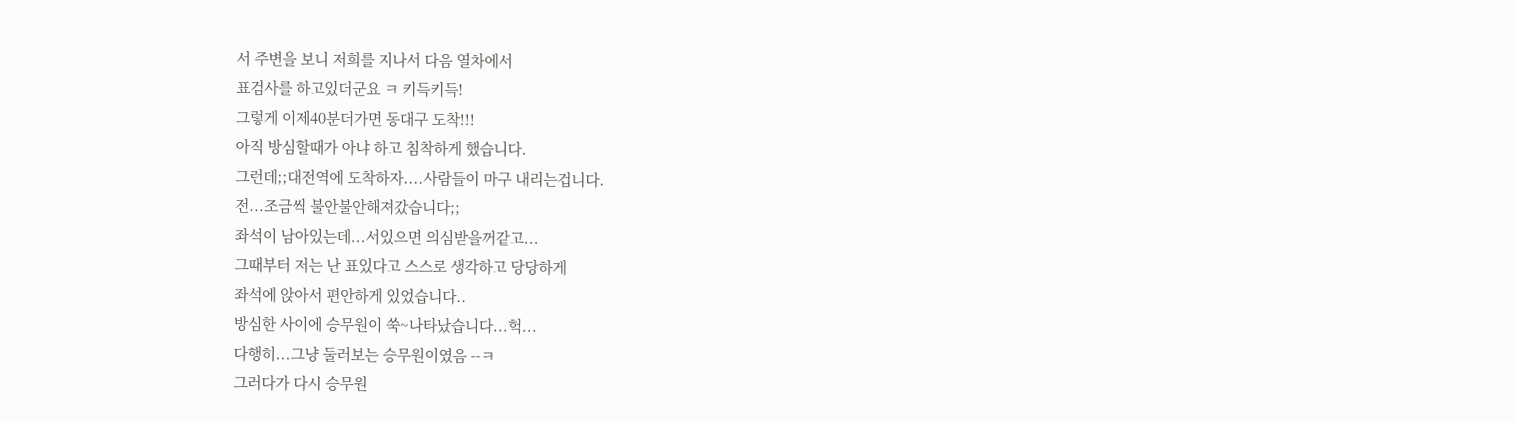서 주변을 보니 저희를 지나서 다음 열차에서
표검사를 하고있더군요 ㅋ 키득키득!
그렇게 이제40분더가면 동대구 도착!!!
아직 방심할때가 아냐 하고 침착하게 했습니다.
그런데;;대전역에 도착하자....사람들이 마구 내리는겁니다.
전...조금씩 불안불안해져갔습니다;;
좌석이 남아있는데...서있으면 의심받을꺼같고...
그때부터 저는 난 표있다고 스스로 생각하고 당당하게
좌석에 앉아서 편안하게 있었습니다..
방심한 사이에 승무원이 쑥~나타났습니다...헉...
다행히...그냥 둘러보는 승무원이였음 --ㅋ
그러다가 다시 승무원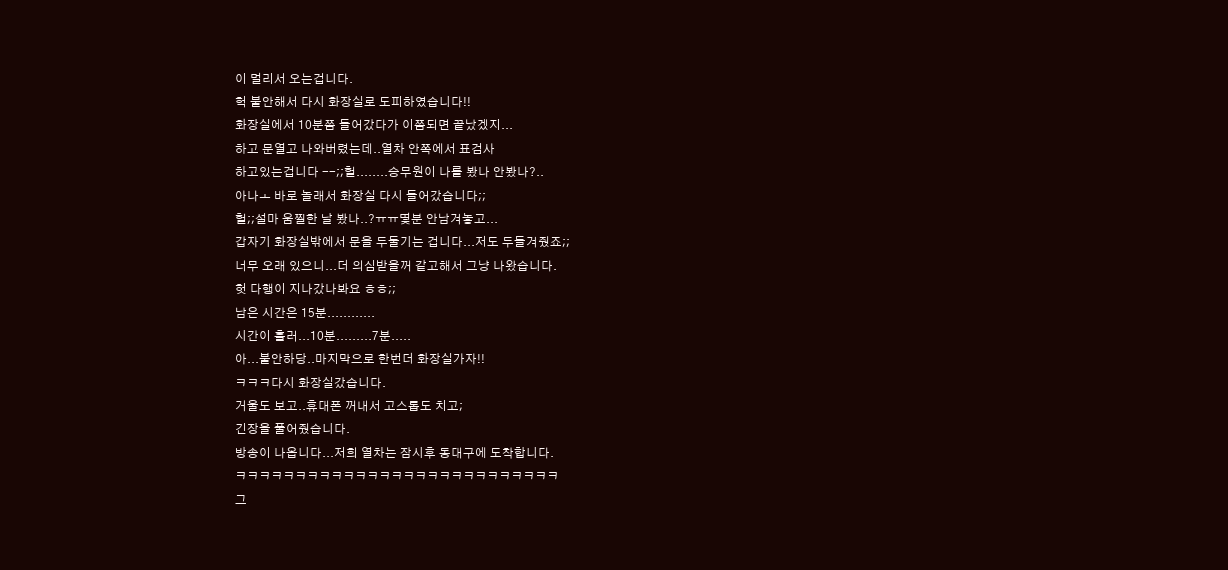이 멀리서 오는겁니다.
헉 불안해서 다시 화장실로 도피하였습니다!!
화장실에서 10분쯤 들어갔다가 이쯤되면 끝났겠지...
하고 문열고 나와버렸는데..열차 안쪽에서 표검사
하고있는겁니다 --;;헐........승무원이 나를 봤나 안봤나?..
아나ㅗ 바로 놀래서 화장실 다시 들어갔습니다;;
헐;;설마 움찔한 날 봤나..?ㅠㅠ몇분 안남겨놓고...
갑자기 화장실밖에서 문을 두둘기는 겁니다...저도 두들겨줬죠;;
너무 오래 있으니...더 의심받을꺼 같고해서 그냥 나왔습니다.
헛 다행이 지나갔나봐요 ㅎㅎ;;
남은 시간은 15분............
시간이 흘러...10분.........7분.....
아...불안하당..마지막으로 한번더 화장실가자!!
ㅋㅋㅋ다시 화장실갔습니다.
거울도 보고..휴대폰 꺼내서 고스톱도 치고;
긴장을 풀어줬습니다.
방송이 나옵니다...저희 열차는 잠시후 동대구에 도착합니다.
ㅋㅋㅋㅋㅋㅋㅋㅋㅋㅋㅋㅋㅋㅋㅋㅋㅋㅋㅋㅋㅋㅋㅋㅋㅋㅋㅋ
그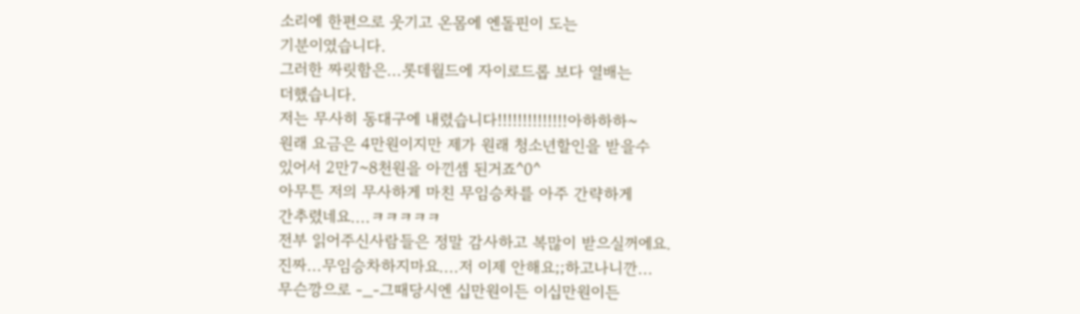소리에 한편으로 웃기고 온몸에 엔돌핀이 도는
기분이였습니다.
그러한 짜릿함은...롯데월드에 자이로드롭 보다 열배는
더했습니다.
저는 무사히 동대구에 내렸습니다!!!!!!!!!!!!!!아하하하~
원래 요금은 4만원이지만 제가 원래 청소년할인을 받을수
있어서 2만7~8천원을 아낀셈 된거죠^0^
아무튼 저의 무사하게 마친 무임승차를 아주 간략하게
간추렸네요....ㅋㅋㅋㅋㅋ
전부 읽어주신사람들은 정말 감사하고 복많이 받으실꺼에요.
진짜...무임승차하지마요....저 이제 안해요;;하고나니깐...
무슨깡으로 -_-그때당시엔 십만원이든 이십만원이든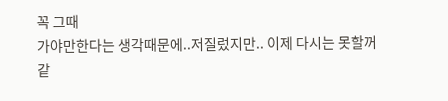꼭 그때
가야만한다는 생각때문에..저질렀지만.. 이제 다시는 못할꺼
같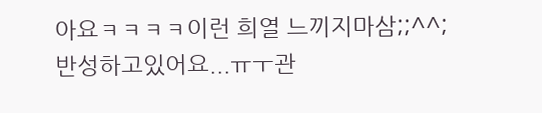아요ㅋㅋㅋㅋ이런 희열 느끼지마삼;;^^;
반성하고있어요...ㅠㅜ관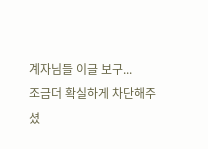계자님들 이글 보구...
조금더 확실하게 차단해주셨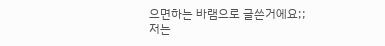으면하는 바램으로 글쓴거에요;;
저는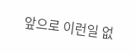앞으로 이런일 없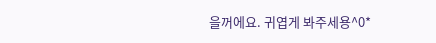을꺼에요. 귀엽게 봐주세용^0*